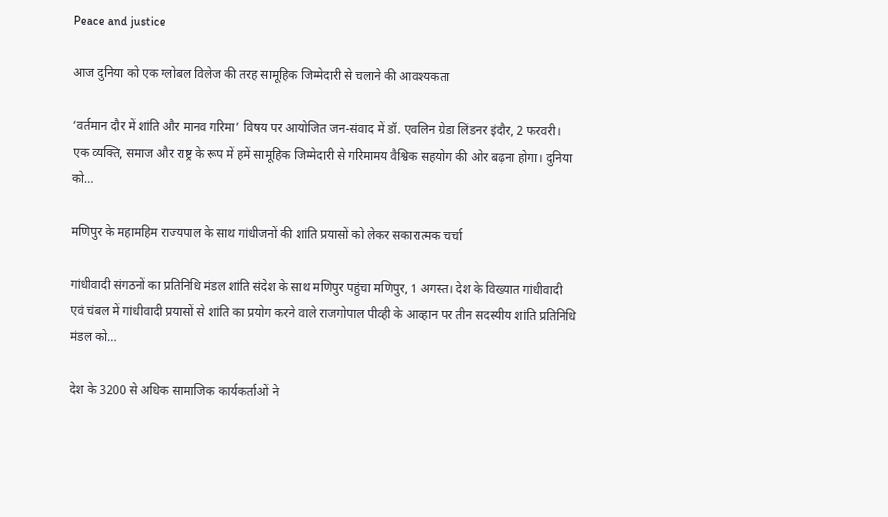Peace and justice

आज दुनिया को एक ग्लोबल विलेज की तरह सामूहिक जिम्मेदारी से चलाने की आवश्यकता

‘वर्तमान दौर में शांति और मानव गरिमा’ विषय पर आयोजित जन-संवाद में डॉ. एवलिन ग्रेडा लिंडनर इंदौर, 2 फरवरी। एक व्यक्ति, समाज और राष्ट्र के रूप में हमें सामूहिक जिम्मेदारी से गरिमामय वैश्विक सहयोग की ओर बढ़ना होगा। दुनिया को…

मणिपुर के महामहिम राज्यपाल के साथ गांधीजनों की शांति प्रयासों को लेकर सकारात्मक चर्चा

गांधीवादी संगठनों का प्रतिनिधि मंडल शांति संदेश के साथ मणिपुर पहुंचा मणिपुर, 1 अगस्‍त। देश के विख्यात गांधीवादी एवं चंबल में गांधीवादी प्रयासों से शांति का प्रयोग करने वाले राजगोपाल पीव्‍ही के आव्‍हान पर तीन सदस्यीय शांति प्रतिनिधि मंडल को…

देश के 3200 से अधिक सामाजिक कार्यकर्ताओं ने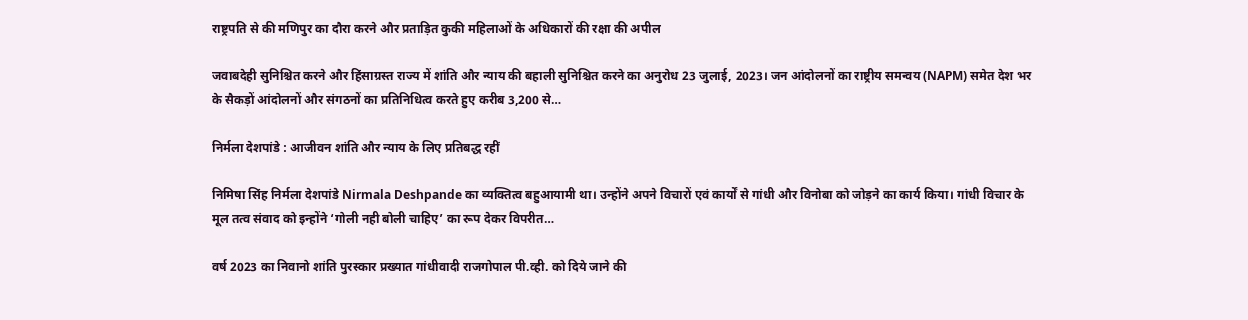राष्ट्रपति से की मणिपुर का दौरा करने और प्रताड़ित कुकी महिलाओं के अधिकारों की रक्षा की अपील

जवाबदेही सुनिश्चित करने और हिंसाग्रस्त राज्य में शांति और न्याय की बहाली सुनिश्चित करने का अनुरोध 23 जुलाई, 2023। जन आंदोलनों का राष्ट्रीय समन्वय (NAPM) समेत देश भर के सैकड़ों आंदोलनों और संगठनों का प्रतिनिधित्व करते हुए करीब 3,200 से…

निर्मला देशपांडे : आजीवन शांति और न्याय के लिए प्रतिबद्ध रहीं

निमिषा सिंह निर्मला देशपांडे Nirmala Deshpande का व्यक्तित्व बहुआयामी था। उन्होंने अपने विचारों एवं कार्यों से गांधी और विनोबा को जोड़ने का कार्य किया। गांधी विचार के मूल तत्व संवाद को इन्‍होंने ‘गोली नही बोली चाहिए’ का रूप देकर विपरीत…

वर्ष 2023 का निवानो शांति पुरस्कार प्रख्यात गांधीवादी राजगोपाल पी.व्ही. को दिये जाने की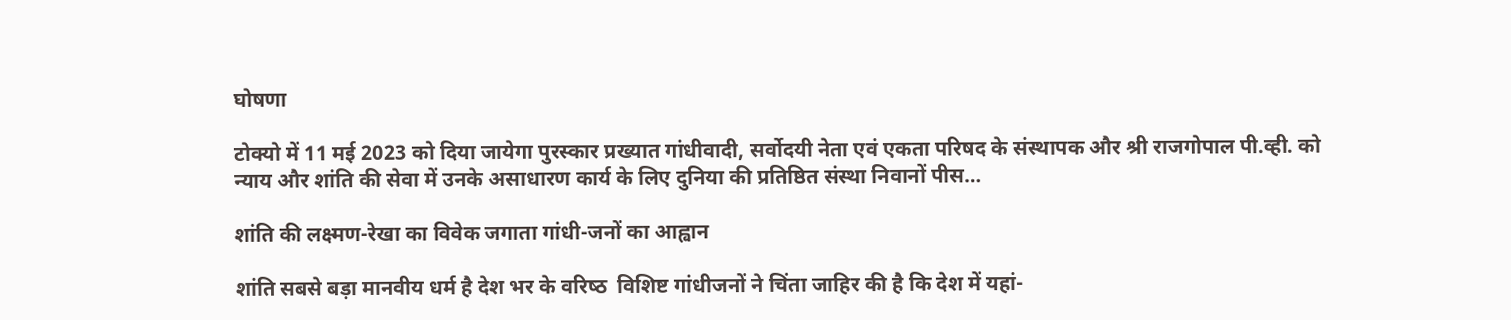घोषणा

टोक्यो में 11 मई 2023 को दिया जायेगा पुरस्‍कार प्रख्यात गांधीवादी, सर्वोदयी नेता एवं एकता परिषद के संस्थापक और श्री राजगोपाल पी.व्ही. को न्याय और शांति की सेवा में उनके असाधारण कार्य के लिए दुनिया की प्रतिष्ठित संस्था निवानों पीस…

शांति की लक्ष्मण-रेखा का विवेक जगाता गांधी-जनों का आह्वान

शांति सबसे बड़ा मानवीय धर्म है देश भर के वरिष्‍ठ  विशिष्ट गांधीजनों ने चिंता जाहिर की है कि देश में यहां-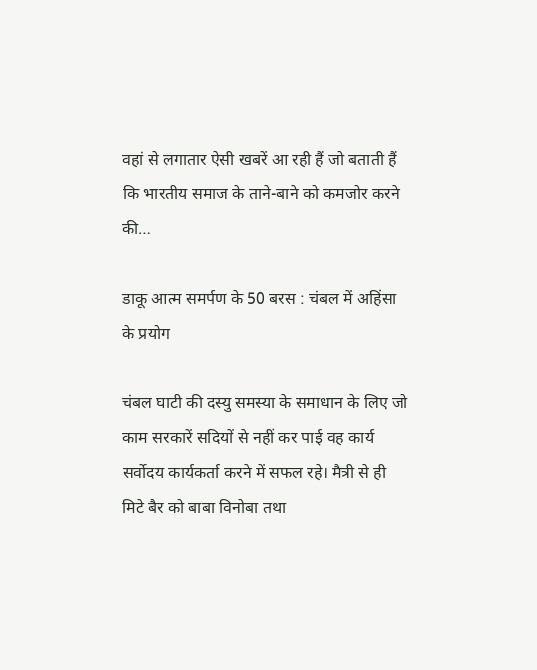वहां से लगातार ऐसी खबरें आ रही हैं जो बताती हैं कि भारतीय समाज के ताने-बाने को कमजोर करने की…

डाकू आत्‍म समर्पण के 50 बरस : चंबल में अहिंसा के प्रयोग

चंबल घाटी की दस्यु समस्या के समाधान के लिए जो काम सरकारें सदियों से नहीं कर पाई वह कार्य सर्वोदय कार्यकर्ता करने में सफल रहे। मैत्री से ही मिटे बैर को बाबा विनोबा तथा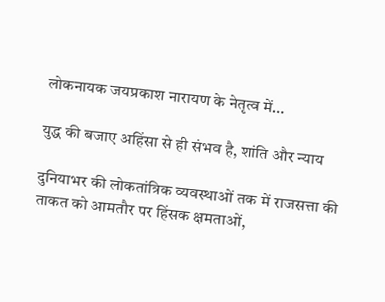लोकनायक जयप्रकाश नारायण के नेतृत्व में…

युद्ध की बजाए अहिंसा से ही संभव है, शांति और न्याय

दुनियाभर की लोकतांत्रिक व्यवस्थाओं तक में राजसत्ता की ताकत को आमतौर पर हिंसक क्षमताओं,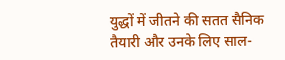युद्धों में जीतने की सतत सैनिक तैयारी और उनके लिए साल-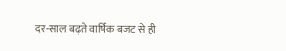दर-साल बढ़ते वार्षिक बजट से ही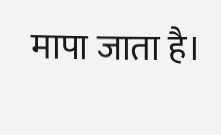मापा जाता है।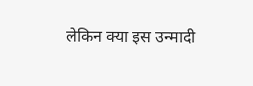लेकिन क्या इस उन्मादी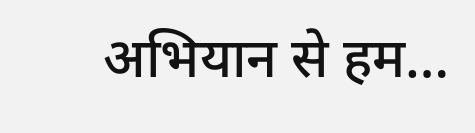अभियान से हम…